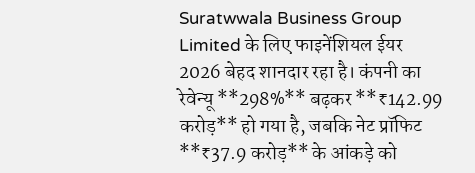Suratwwala Business Group Limited के लिए फाइनेंशियल ईयर 2026 बेहद शानदार रहा है। कंपनी का रेवेन्यू **298%** बढ़कर **₹142.99 करोड़** हो गया है, जबकि नेट प्रॉफिट **₹37.9 करोड़** के आंकड़े को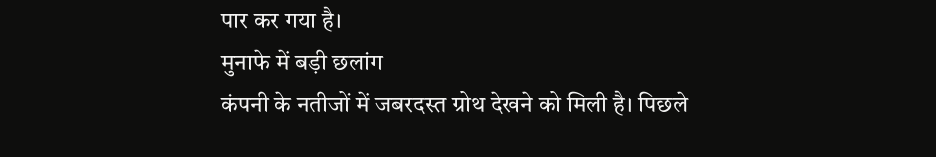पार कर गया है।
मुनाफे में बड़ी छलांग
कंपनी के नतीजों में जबरदस्त ग्रोथ देखने को मिली है। पिछले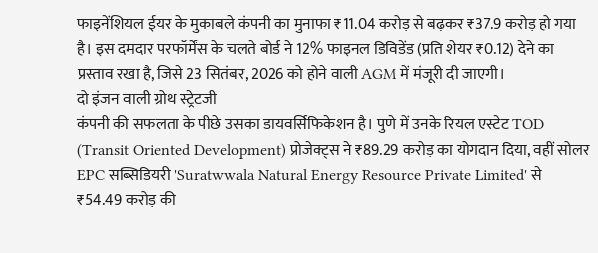फाइनेंशियल ईयर के मुकाबले कंपनी का मुनाफा ₹11.04 करोड़ से बढ़कर ₹37.9 करोड़ हो गया है। इस दमदार परफॉर्मेंस के चलते बोर्ड ने 12% फाइनल डिविडेंड (प्रति शेयर ₹0.12) देने का प्रस्ताव रखा है, जिसे 23 सितंबर, 2026 को होने वाली AGM में मंजूरी दी जाएगी।
दो इंजन वाली ग्रोथ स्ट्रेटजी
कंपनी की सफलता के पीछे उसका डायवर्सिफिकेशन है। पुणे में उनके रियल एस्टेट TOD (Transit Oriented Development) प्रोजेक्ट्स ने ₹89.29 करोड़ का योगदान दिया, वहीं सोलर EPC सब्सिडियरी 'Suratwwala Natural Energy Resource Private Limited' से ₹54.49 करोड़ की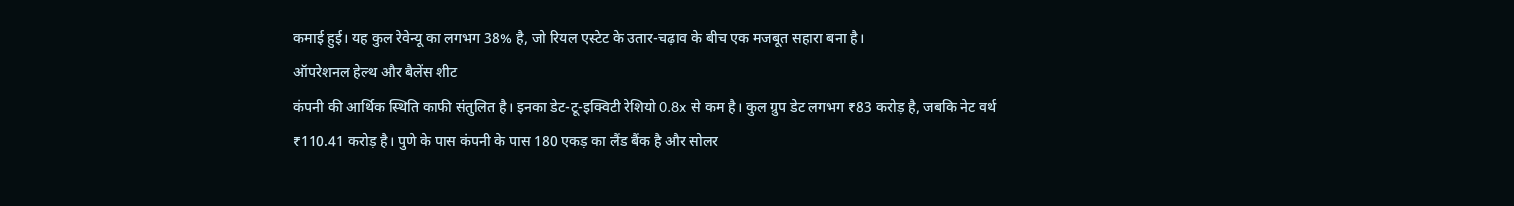कमाई हुई। यह कुल रेवेन्यू का लगभग 38% है, जो रियल एस्टेट के उतार-चढ़ाव के बीच एक मजबूत सहारा बना है।
ऑपरेशनल हेल्थ और बैलेंस शीट
कंपनी की आर्थिक स्थिति काफी संतुलित है। इनका डेट-टू-इक्विटी रेशियो 0.8x से कम है। कुल ग्रुप डेट लगभग ₹83 करोड़ है, जबकि नेट वर्थ ₹110.41 करोड़ है। पुणे के पास कंपनी के पास 180 एकड़ का लैंड बैंक है और सोलर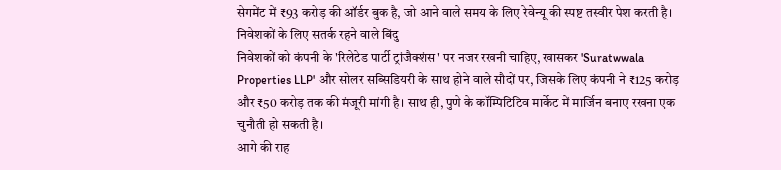सेगमेंट में ₹93 करोड़ की ऑर्डर बुक है, जो आने वाले समय के लिए रेवेन्यू की स्पष्ट तस्वीर पेश करती है।
निवेशकों के लिए सतर्क रहने वाले बिंदु
निवेशकों को कंपनी के 'रिलेटेड पार्टी ट्रांजैक्शंस' पर नजर रखनी चाहिए, खासकर 'Suratwwala Properties LLP' और सोलर सब्सिडियरी के साथ होने वाले सौदों पर, जिसके लिए कंपनी ने ₹125 करोड़ और ₹50 करोड़ तक की मंजूरी मांगी है। साथ ही, पुणे के कॉम्पिटिटिव मार्केट में मार्जिन बनाए रखना एक चुनौती हो सकती है।
आगे की राह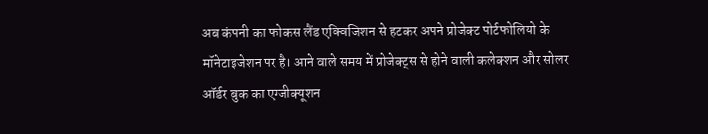अब कंपनी का फोकस लैंड एक्विजिशन से हटकर अपने प्रोजेक्ट पोर्टफोलियो के मॉनेटाइजेशन पर है। आने वाले समय में प्रोजेक्ट्स से होने वाली कलेक्शन और सोलर ऑर्डर बुक का एग्जीक्यूशन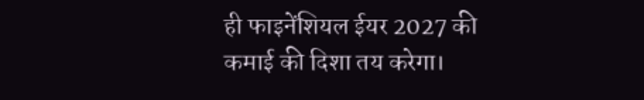ही फाइनेंशियल ईयर 2027 की कमाई की दिशा तय करेगा।